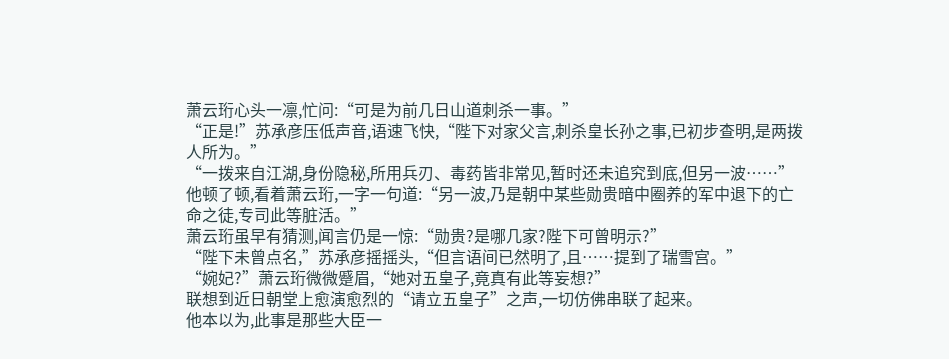萧云珩心头一凛,忙问:“可是为前几日山道刺杀一事。”
“正是!”苏承彦压低声音,语速飞快,“陛下对家父言,刺杀皇长孙之事,已初步查明,是两拨人所为。”
“一拨来自江湖,身份隐秘,所用兵刃、毒药皆非常见,暂时还未追究到底,但另一波……”
他顿了顿,看着萧云珩,一字一句道:“另一波,乃是朝中某些勋贵暗中圈养的军中退下的亡命之徒,专司此等脏活。”
萧云珩虽早有猜测,闻言仍是一惊:“勋贵?是哪几家?陛下可曾明示?”
“陛下未曾点名,”苏承彦摇摇头,“但言语间已然明了,且……提到了瑞雪宫。”
“婉妃?”萧云珩微微蹙眉,“她对五皇子,竟真有此等妄想?”
联想到近日朝堂上愈演愈烈的“请立五皇子”之声,一切仿佛串联了起来。
他本以为,此事是那些大臣一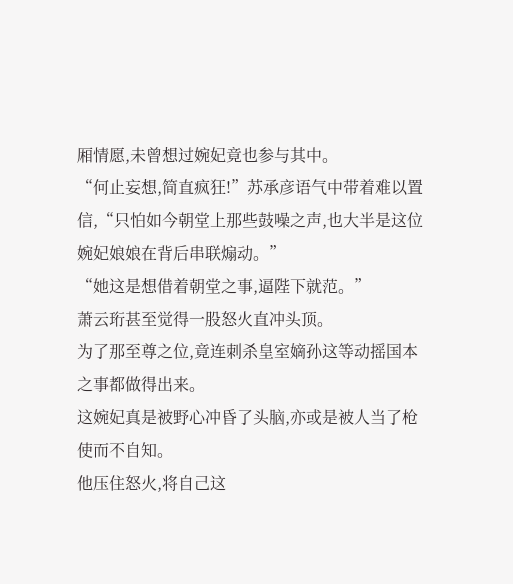厢情愿,未曾想过婉妃竟也参与其中。
“何止妄想,简直疯狂!”苏承彦语气中带着难以置信,“只怕如今朝堂上那些鼓噪之声,也大半是这位婉妃娘娘在背后串联煽动。”
“她这是想借着朝堂之事,逼陛下就范。”
萧云珩甚至觉得一股怒火直冲头顶。
为了那至尊之位,竟连刺杀皇室嫡孙这等动摇国本之事都做得出来。
这婉妃真是被野心冲昏了头脑,亦或是被人当了枪使而不自知。
他压住怒火,将自己这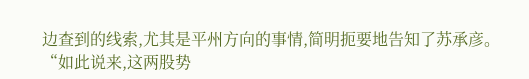边查到的线索,尤其是平州方向的事情,简明扼要地告知了苏承彦。
“如此说来,这两股势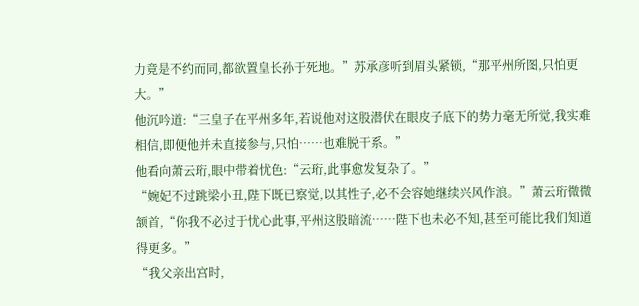力竟是不约而同,都欲置皇长孙于死地。”苏承彦听到眉头紧锁,“那平州所图,只怕更大。”
他沉吟道:“三皇子在平州多年,若说他对这股潜伏在眼皮子底下的势力毫无所觉,我实难相信,即便他并未直接参与,只怕……也难脱干系。”
他看向萧云珩,眼中带着忧色:“云珩,此事愈发复杂了。”
“婉妃不过跳梁小丑,陛下既已察觉,以其性子,必不会容她继续兴风作浪。”萧云珩微微颔首,“你我不必过于忧心此事,平州这股暗流……陛下也未必不知,甚至可能比我们知道得更多。”
“我父亲出宫时,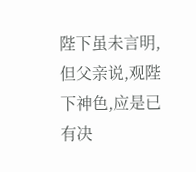陛下虽未言明,但父亲说,观陛下神色,应是已有决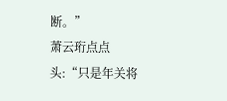断。”
萧云珩点点头:“只是年关将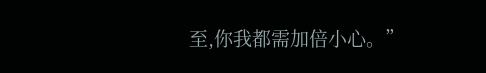至,你我都需加倍小心。”